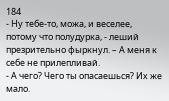184
- Ну тебе-то, можа, и веселее, потому что полудурка, - леший презрительно фыркнул. – А меня к себе не прилепливай.
- А чего? Чего ты опасаешься? Их же мало.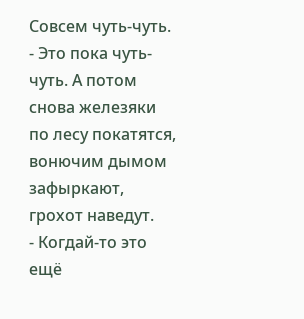Совсем чуть-чуть.
- Это пока чуть-чуть. А потом снова железяки по лесу покатятся, вонючим дымом зафыркают, грохот наведут.
- Когдай-то это ещё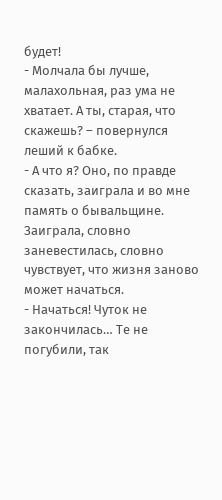будет!
- Молчала бы лучше, малахольная, раз ума не хватает. А ты, старая, что скажешь? – повернулся леший к бабке.
- А что я? Оно, по правде сказать, заиграла и во мне память о бывальщине. Заиграла, словно заневестилась, словно чувствует, что жизня заново может начаться.
- Начаться! Чуток не закончилась… Те не погубили, так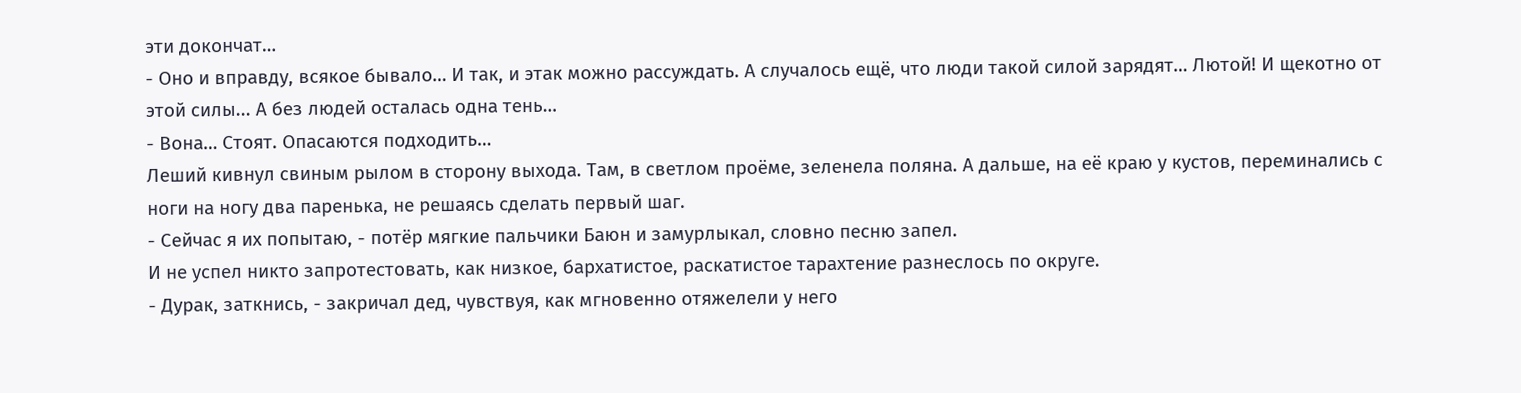эти докончат…
- Оно и вправду, всякое бывало… И так, и этак можно рассуждать. А случалось ещё, что люди такой силой зарядят… Лютой! И щекотно от этой силы... А без людей осталась одна тень…
- Вона… Стоят. Опасаются подходить…
Леший кивнул свиным рылом в сторону выхода. Там, в светлом проёме, зеленела поляна. А дальше, на её краю у кустов, переминались с ноги на ногу два паренька, не решаясь сделать первый шаг.
- Сейчас я их попытаю, - потёр мягкие пальчики Баюн и замурлыкал, словно песню запел.
И не успел никто запротестовать, как низкое, бархатистое, раскатистое тарахтение разнеслось по округе.
- Дурак, заткнись, - закричал дед, чувствуя, как мгновенно отяжелели у него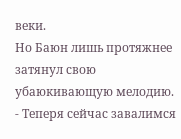веки.
Но Баюн лишь протяжнее затянул свою убаюкивающую мелодию.
- Теперя сейчас завалимся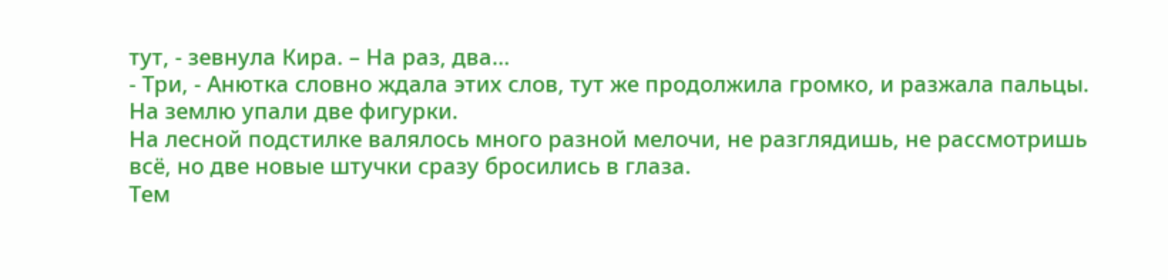тут, - зевнула Кира. – На раз, два…
- Три, - Анютка словно ждала этих слов, тут же продолжила громко, и разжала пальцы.
На землю упали две фигурки.
На лесной подстилке валялось много разной мелочи, не разглядишь, не рассмотришь всё, но две новые штучки сразу бросились в глаза.
Тем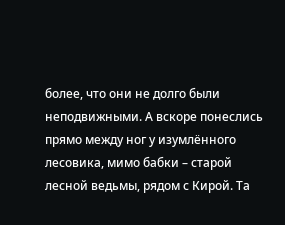более, что они не долго были неподвижными. А вскоре понеслись прямо между ног у изумлённого лесовика, мимо бабки – старой лесной ведьмы, рядом с Кирой. Та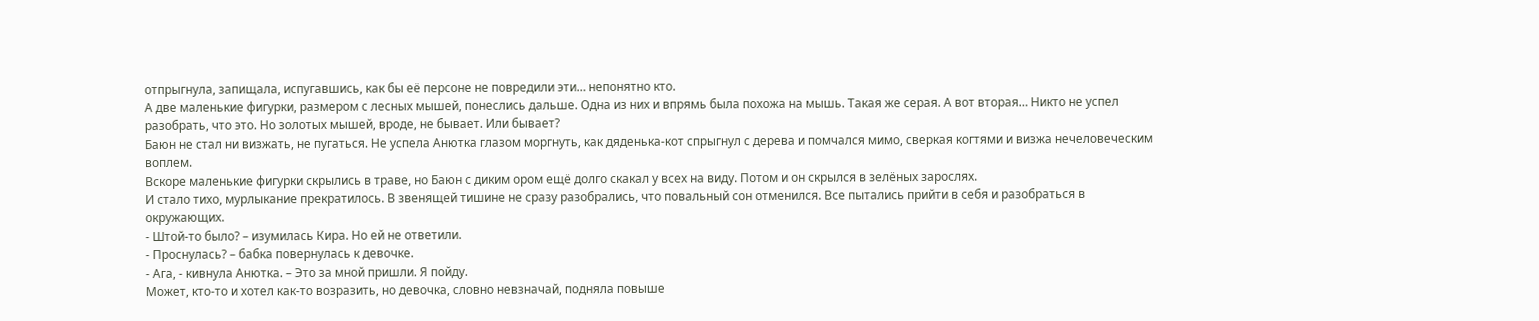отпрыгнула, запищала, испугавшись, как бы её персоне не повредили эти… непонятно кто.
А две маленькие фигурки, размером с лесных мышей, понеслись дальше. Одна из них и впрямь была похожа на мышь. Такая же серая. А вот вторая… Никто не успел разобрать, что это. Но золотых мышей, вроде, не бывает. Или бывает?
Баюн не стал ни визжать, не пугаться. Не успела Анютка глазом моргнуть, как дяденька-кот спрыгнул с дерева и помчался мимо, сверкая когтями и визжа нечеловеческим воплем.
Вскоре маленькие фигурки скрылись в траве, но Баюн с диким ором ещё долго скакал у всех на виду. Потом и он скрылся в зелёных зарослях.
И стало тихо, мурлыкание прекратилось. В звенящей тишине не сразу разобрались, что повальный сон отменился. Все пытались прийти в себя и разобраться в окружающих.
- Штой-то было? – изумилась Кира. Но ей не ответили.
- Проснулась? – бабка повернулась к девочке.
- Ага, - кивнула Анютка. – Это за мной пришли. Я пойду.
Может, кто-то и хотел как-то возразить, но девочка, словно невзначай, подняла повыше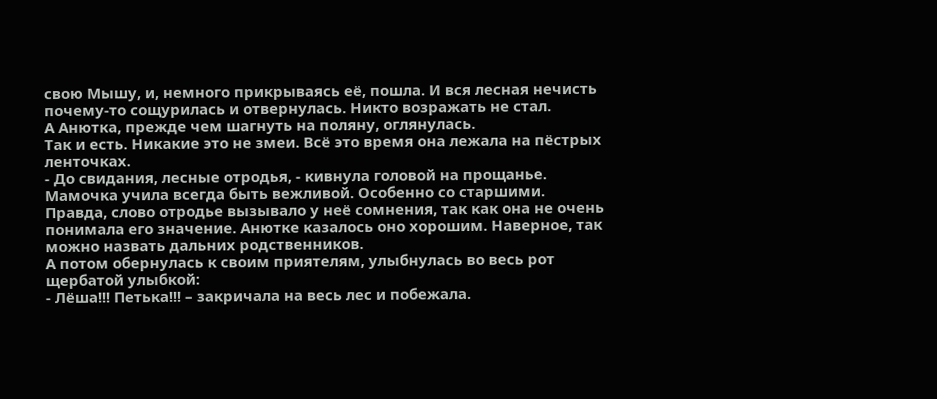свою Мышу, и, немного прикрываясь её, пошла. И вся лесная нечисть почему-то сощурилась и отвернулась. Никто возражать не стал.
А Анютка, прежде чем шагнуть на поляну, оглянулась.
Так и есть. Никакие это не змеи. Всё это время она лежала на пёстрых ленточках.
- До свидания, лесные отродья, - кивнула головой на прощанье. Мамочка учила всегда быть вежливой. Особенно со старшими.
Правда, слово отродье вызывало у неё сомнения, так как она не очень понимала его значение. Анютке казалось оно хорошим. Наверное, так можно назвать дальних родственников.
А потом обернулась к своим приятелям, улыбнулась во весь рот щербатой улыбкой:
- Лёша!!! Петька!!! – закричала на весь лес и побежала.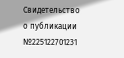Свидетельство о публикации №225122701231